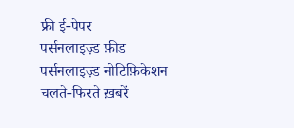फ्री ई-पेपर
पर्सनलाइज़्ड फ़ीड
पर्सनलाइज़्ड नोटिफ़िकेशन
चलते-फिरते ख़बरें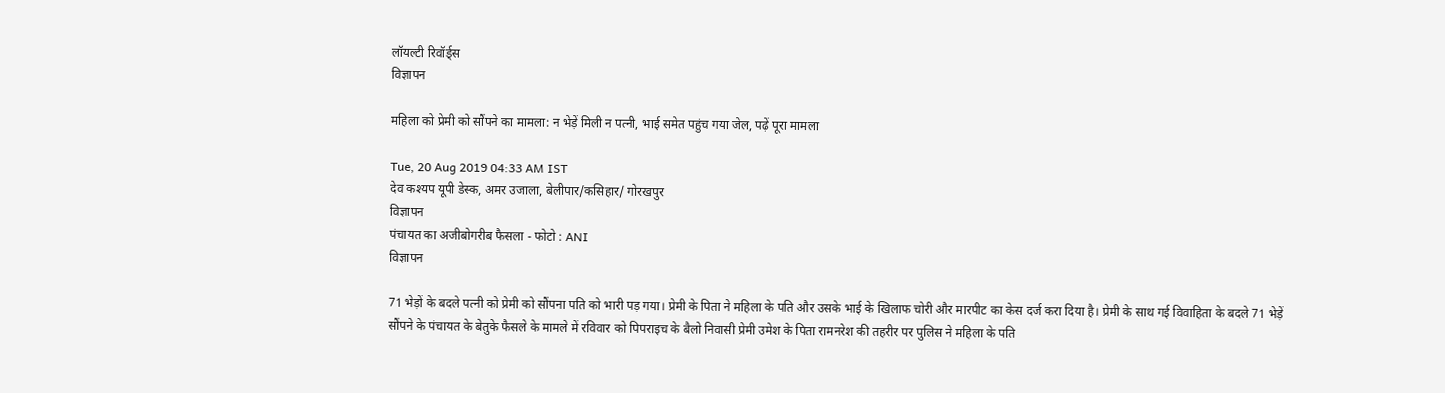लॉयल्टी रिवॉर्ड्स
विज्ञापन

महिला को प्रेमी को सौंपने का मामला: न भेड़ें मिली न पत्नी, भाई समेत पहुंच गया जेल, पढ़ें पूरा मामला

Tue, 20 Aug 2019 04:33 AM IST
देव कश्यप यूपी डेस्क, अमर उजाला, बेलीपार/कसिहार/ गोरखपुर
विज्ञापन
पंचायत का अजीबोगरीब फैसला - फोटो : ANI
विज्ञापन

71 भेड़ों के बदले पत्नी को प्रेमी को सौंपना पति को भारी पड़ गया। प्रेमी के पिता ने महिला के पति और उसके भाई के खिलाफ चोरी और मारपीट का केस दर्ज करा दिया है। प्रेमी के साथ गई विवाहिता के बदले 71 भेड़ें सौंपने के पंचायत के बेतुके फैसले के मामले में रविवार को पिपराइच के बैलो निवासी प्रेमी उमेश के पिता रामनरेश की तहरीर पर पुलिस ने महिला के पति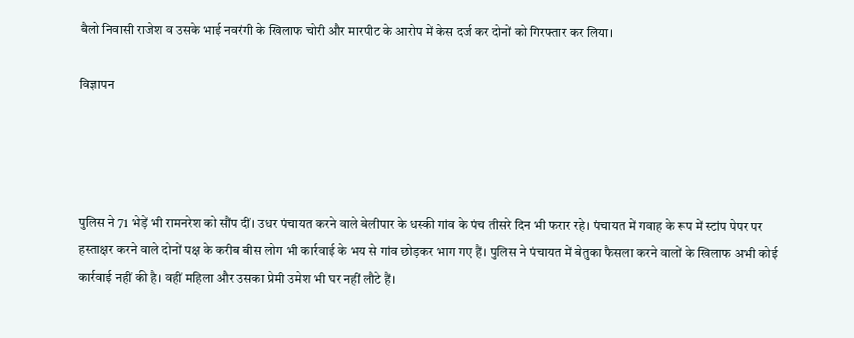बैलो निवासी राजेश व उसके भाई नवरंगी के खिलाफ चोरी और मारपीट के आरोप में केस दर्ज कर दोनों को गिरफ्तार कर लिया।

विज्ञापन




पुलिस ने 71 भेड़ें भी रामनरेश को सौंप दीं। उधर पंचायत करने वाले बेलीपार के धस्की गांव के पंच तीसरे दिन भी फरार रहे। पंचायत में गवाह के रूप में स्टांप पेपर पर हस्ताक्षर करने वाले दोनों पक्ष के करीब बीस लोग भी कार्रवाई के भय से गांव छोड़कर भाग गए हैं। पुलिस ने पंचायत में बेतुका फैसला करने वालों के खिलाफ अभी कोई कार्रवाई नहीं की है। वहीं महिला और उसका प्रेमी उमेश भी घर नहीं लौटे हैं।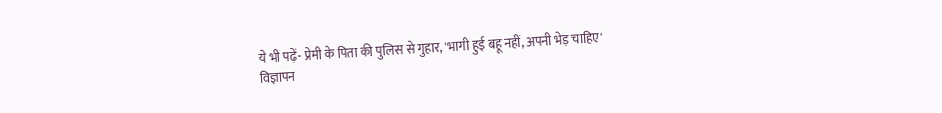ये भी पढ़ें- प्रेमी के पिता की पुलिस से गुहार, 'भागी हुई बहू नहीं, अपनी भेड़ चाहिए'
विज्ञापन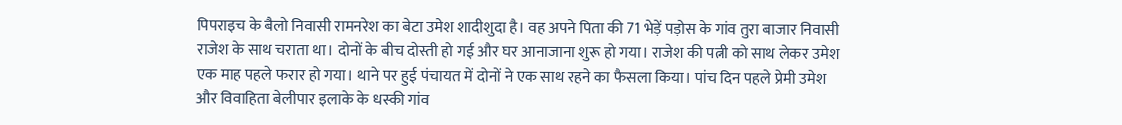पिपराइच के बैलो निवासी रामनरेश का बेटा उमेश शादीशुदा है। वह अपने पिता की 71 भेड़ें पड़ोस के गांव तुरा बाजार निवासी राजेश के साथ चराता था। दोनों के बीच दोस्ती हो गई और घर आनाजाना शुरू हो गया। राजेश की पत्नी को साथ लेकर उमेश एक माह पहले फरार हो गया। थाने पर हुई पंचायत में दोनों ने एक साथ रहने का फैसला किया। पांच दिन पहले प्रेमी उमेश और विवाहिता बेलीपार इलाके के धस्की गांव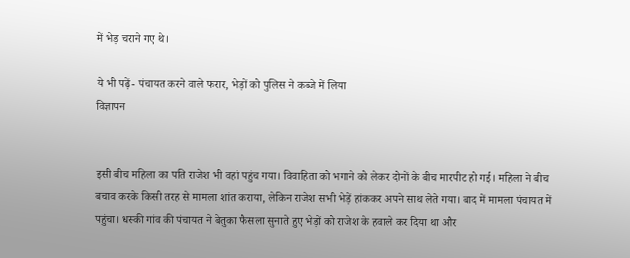में भेड़ चराने गए थे।

ये भी पढ़ें- पंचायत करने वाले फरार, भेड़ों को पुलिस ने कब्जे में लिया
विज्ञापन


इसी बीच महिला का पति राजेश भी वहां पहुंच गया। विवाहिता को भगाने को लेकर दोनों के बीच मारपीट हो गई। महिला ने बीच बचाव करके किसी तरह से मामला शांत कराया, लेकिन राजेश सभी भेड़ें हांककर अपने साथ लेते गया। बाद में मामला पंचायत में पहुंचा। धस्की गांव की पंचायत ने बेतुका फैसला सुनाते हुए भेड़ों को राजेश के हवाले कर दिया था और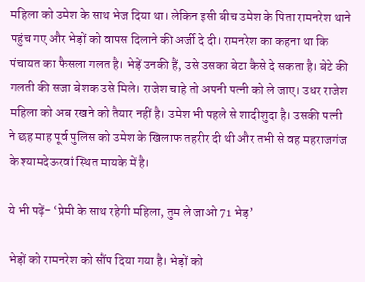महिला को उमेश के साथ भेज दिया था। लेकिन इसी बीच उमेश के पिता रामनरेश थाने पहुंच गए और भेड़ों को वापस दिलाने की अर्जी दे दी। रामनरेश का कहना था कि पंचायत का फैसला गलत है। भेड़ें उनकी हैं, उसे उसका बेटा कैसे दे सकता है। बेटे की गलती की सजा बेशक उसे मिले। राजेश चाहे तो अपनी पत्नी को ले जाए। उधर राजेश महिला को अब रखने को तैयार नहीं है। उमेश भी पहले से शादीशुदा है। उसकी पत्नी ने छह माह पूर्व पुलिस को उमेश के खिलाफ तहरीर दी थी और तभी से वह महराजगंज के श्यामदेऊरवां स्थित मायके में है।

ये भी पढ़ें- ‘प्रेमी के साथ रहेगी महिला, तुम ले जाओ 71 भेड़’

भेड़ों को रामनरेश को सौंप दिया गया है। भेड़ों को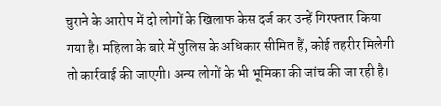चुराने के आरोप में दो लोगों के खिलाफ केस दर्ज कर उन्हें गिरफ्तार किया गया है। महिला के बारे में पुलिस के अधिकार सीमित हैं, कोई तहरीर मिलेगी तो कार्रवाई की जाएगी। अन्य लोगों के भी भूमिका की जांच की जा रही है।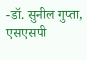-डॉ. सुनील गुप्ता, एसएसपी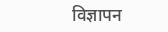विज्ञापन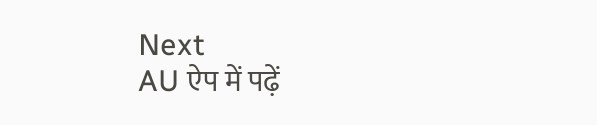Next
AU ऐप में पढ़ें